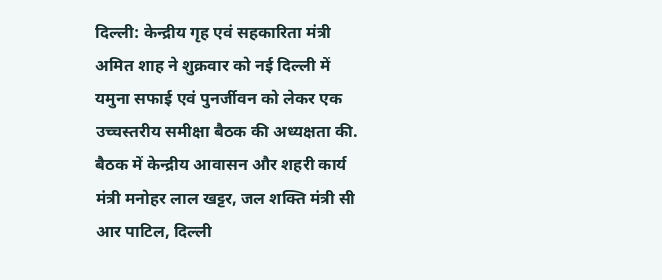दिल्ली: केन्द्रीय गृह एवं सहकारिता मंत्री अमित शाह ने शुक्रवार को नई दिल्ली में यमुना सफाई एवं पुनर्जीवन को लेकर एक उच्चस्तरीय समीक्षा बैठक की अध्यक्षता की. बैठक में केन्द्रीय आवासन और शहरी कार्य मंत्री मनोहर लाल खट्टर, जल शक्ति मंत्री सी आर पाटिल, दिल्ली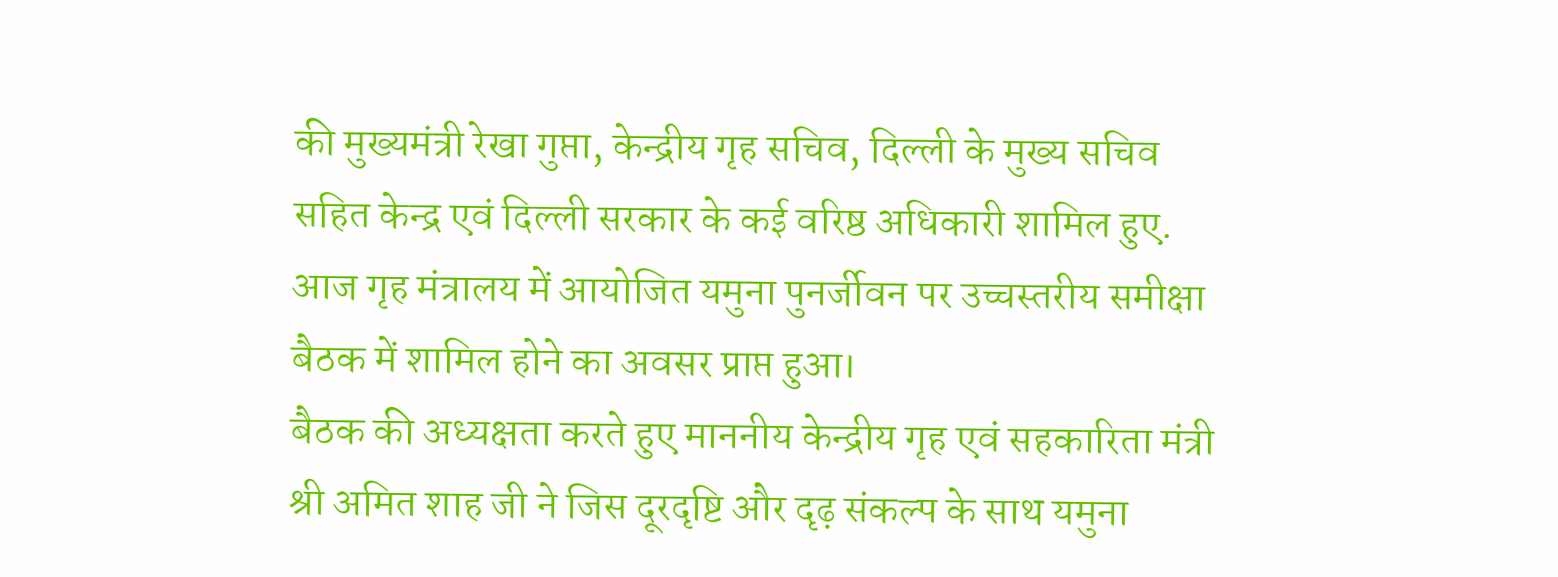की मुख्यमंत्री रेखा गुप्ता, केन्द्रीय गृह सचिव, दिल्ली के मुख्य सचिव सहित केन्द्र एवं दिल्ली सरकार के कई वरिष्ठ अधिकारी शामिल हुए.
आज गृह मंत्रालय में आयोजित यमुना पुनर्जीवन पर उच्चस्तरीय समीक्षा बैठक में शामिल होने का अवसर प्राप्त हुआ।
बैठक की अध्यक्षता करते हुए माननीय केन्द्रीय गृह एवं सहकारिता मंत्री श्री अमित शाह जी ने जिस दूरदृष्टि और दृढ़ संकल्प के साथ यमुना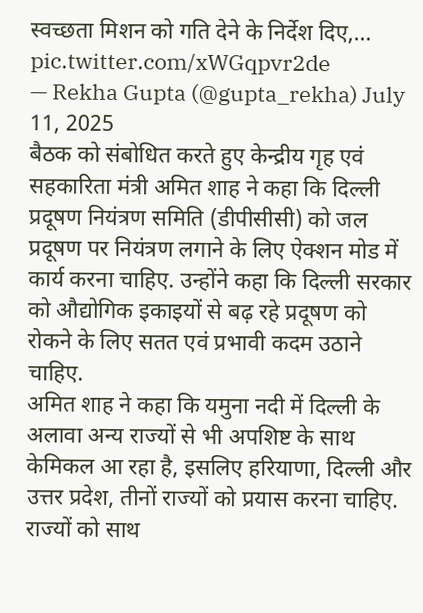स्वच्छता मिशन को गति देने के निर्देश दिए,… pic.twitter.com/xWGqpvr2de
— Rekha Gupta (@gupta_rekha) July 11, 2025
बैठक को संबोधित करते हुए केन्द्रीय गृह एवं सहकारिता मंत्री अमित शाह ने कहा कि दिल्ली प्रदूषण नियंत्रण समिति (डीपीसीसी) को जल प्रदूषण पर नियंत्रण लगाने के लिए ऐक्शन मोड में कार्य करना चाहिए. उन्होंने कहा कि दिल्ली सरकार को औद्योगिक इकाइयों से बढ़ रहे प्रदूषण को रोकने के लिए सतत एवं प्रभावी कदम उठाने चाहिए.
अमित शाह ने कहा कि यमुना नदी में दिल्ली के अलावा अन्य राज्यों से भी अपशिष्ट के साथ केमिकल आ रहा है, इसलिए हरियाणा, दिल्ली और उत्तर प्रदेश, तीनों राज्यों को प्रयास करना चाहिए. राज्यों को साथ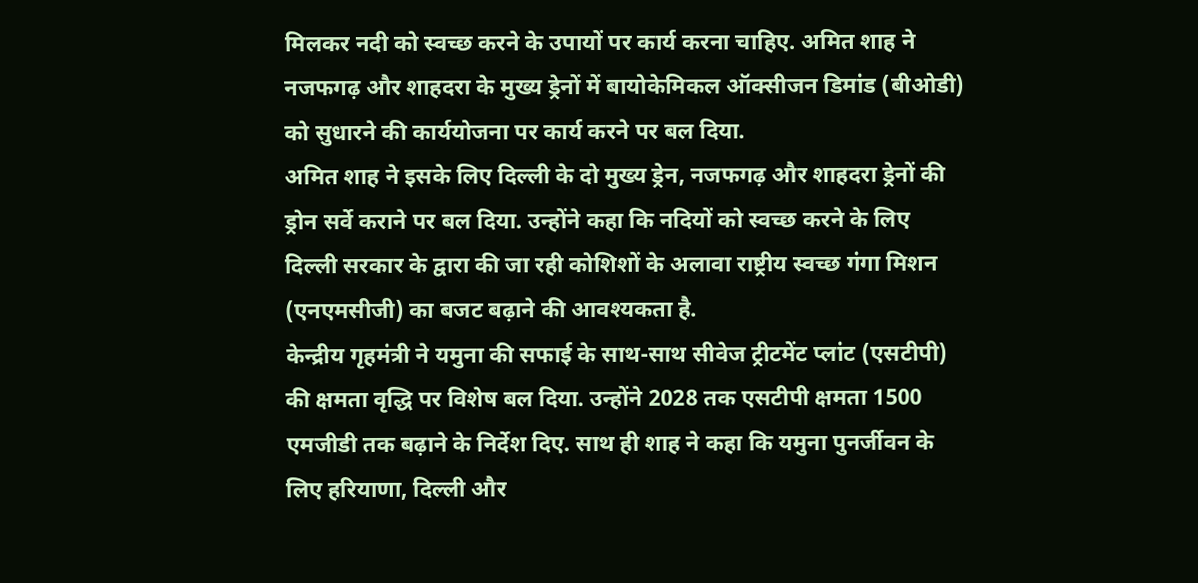मिलकर नदी को स्वच्छ करने के उपायों पर कार्य करना चाहिए. अमित शाह ने नजफगढ़ और शाहदरा के मुख्य ड्रेनों में बायोकेमिकल ऑक्सीजन डिमांड (बीओडी) को सुधारने की कार्ययोजना पर कार्य करने पर बल दिया.
अमित शाह ने इसके लिए दिल्ली के दो मुख्य ड्रेन, नजफगढ़ और शाहदरा ड्रेनों की ड्रोन सर्वे कराने पर बल दिया. उन्होंने कहा कि नदियों को स्वच्छ करने के लिए दिल्ली सरकार के द्वारा की जा रही कोशिशों के अलावा राष्ट्रीय स्वच्छ गंगा मिशन (एनएमसीजी) का बजट बढ़ाने की आवश्यकता है.
केन्द्रीय गृहमंत्री ने यमुना की सफाई के साथ-साथ सीवेज ट्रीटमेंट प्लांट (एसटीपी) की क्षमता वृद्धि पर विशेष बल दिया. उन्होंने 2028 तक एसटीपी क्षमता 1500 एमजीडी तक बढ़ाने के निर्देश दिए. साथ ही शाह ने कहा कि यमुना पुनर्जीवन के लिए हरियाणा, दिल्ली और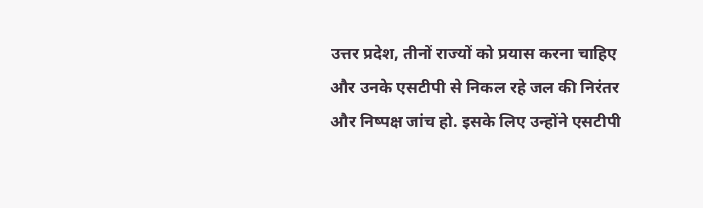उत्तर प्रदेश, तीनों राज्यों को प्रयास करना चाहिए और उनके एसटीपी से निकल रहे जल की निरंतर और निष्पक्ष जांच हो. इसके लिए उन्होंने एसटीपी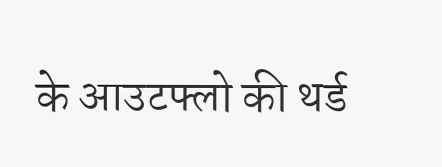के आउटफ्लो की थर्ड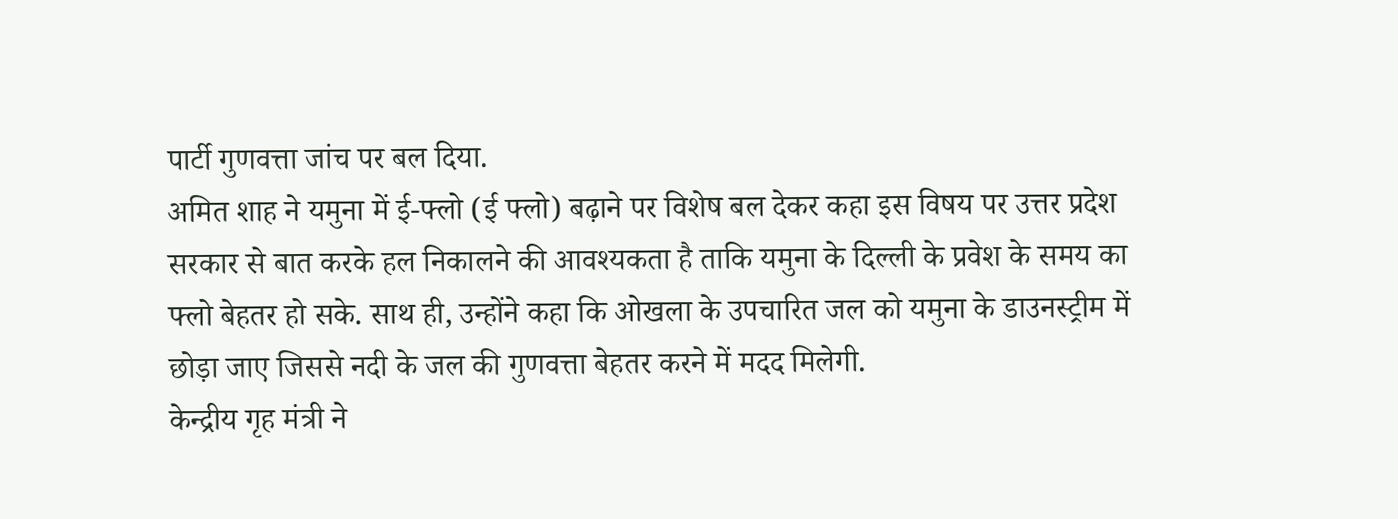पार्टी गुणवत्ता जांच पर बल दिया.
अमित शाह ने यमुना में ई-फ्लो (ई फ्लो) बढ़ाने पर विशेष बल देकर कहा इस विषय पर उत्तर प्रदेश सरकार से बात करके हल निकालने की आवश्यकता है ताकि यमुना के दिल्ली के प्रवेश के समय का फ्लो बेहतर हो सके. साथ ही, उन्होंने कहा कि ओखला के उपचारित जल को यमुना के डाउनस्ट्रीम में छोड़ा जाए जिससे नदी के जल की गुणवत्ता बेहतर करने में मदद मिलेगी.
केन्द्रीय गृह मंत्री ने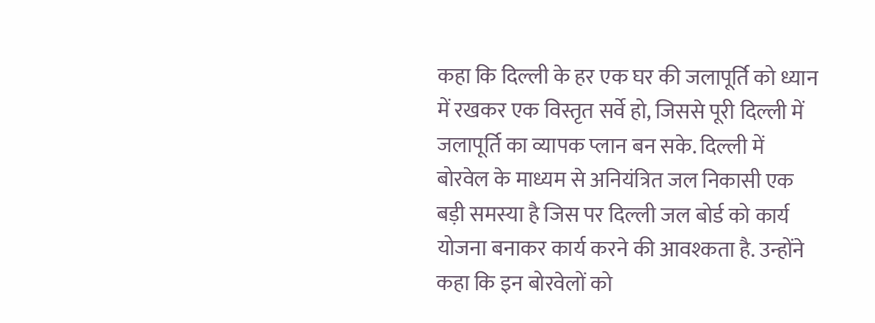कहा कि दिल्ली के हर एक घर की जलापूर्ति को ध्यान में रखकर एक विस्तृत सर्वे हो, जिससे पूरी दिल्ली में जलापूर्ति का व्यापक प्लान बन सके. दिल्ली में बोरवेल के माध्यम से अनियंत्रित जल निकासी एक बड़ी समस्या है जिस पर दिल्ली जल बोर्ड को कार्य योजना बनाकर कार्य करने की आवश्कता है. उन्होंने कहा कि इन बोरवेलों को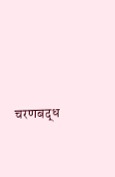चरणबद्ध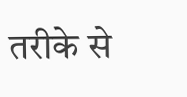तरीके से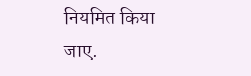नियमित किया जाए.